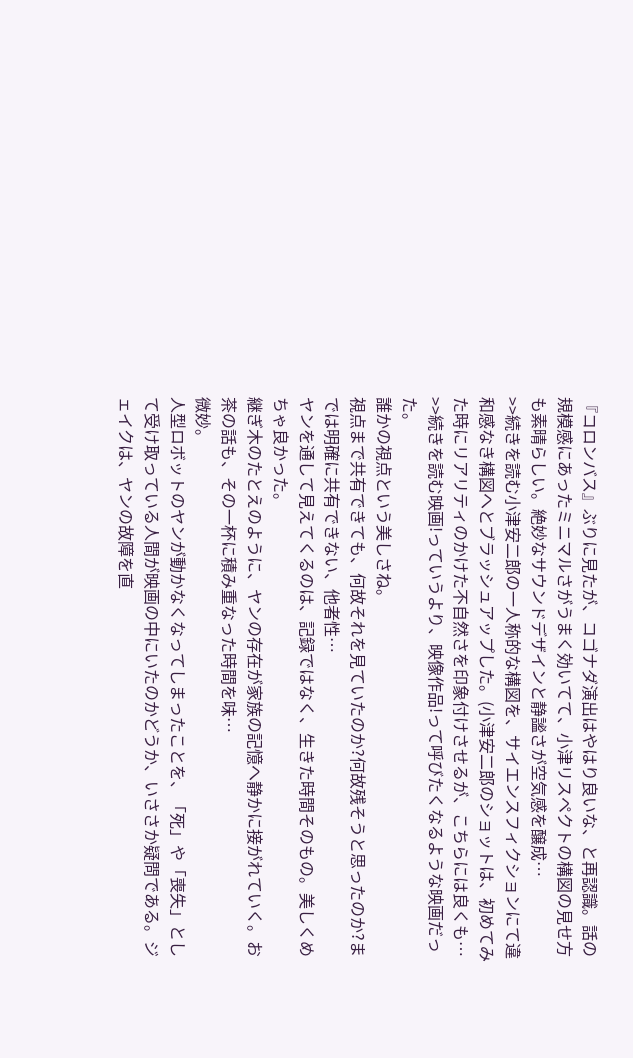『コロンバス』ぶりに見たが、コゴナダ演出はやはり良いな、と再認識。話の規模感にあったミニマルさがうまく効いてて、小津リスペクトの構図の見せ方も素晴らしい。絶妙なサウンドデザインと静謐さが空気感を醸成…
>>続きを読む小津安二郎の一人称的な構図を、サイエンスフィクションにて違和感なき構図へとブラッシュアップした。(小津安二郎のショットは、初めてみた時にリアリティのかけた不自然さを印象付けさせるが、こちらには良くも…
>>続きを読む映画!っていうより、映像作品!って呼びたくなるような映画だった。
誰かの視点という美しさね。
視点まで共有できても、何故それを見ていたのか?何故残そうと思ったのか?までは明確に共有できない、他者性…
ヤンを通して見えてくるのは、記録ではなく、生きた時間そのもの。美しくめちゃ良かった。
継ぎ木のたとえのように、ヤンの存在が家族の記憶へ静かに接がれていく。お茶の話も、その一杯に積み重なった時間を味…
微妙。
人型ロボットのヤンが動かなくなってしまったことを、「死」や「喪失」として受け取っている人間が映画の中にいたのかどうか、いささか疑問である。ジェイクは、ヤンの故障を直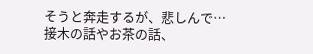そうと奔走するが、悲しんで…
接木の話やお茶の話、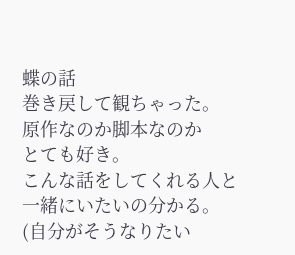蝶の話
巻き戻して観ちゃった。
原作なのか脚本なのか
とても好き。
こんな話をしてくれる人と
一緒にいたいの分かる。
(自分がそうなりたい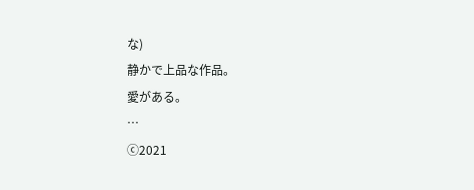な)
静かで上品な作品。
愛がある。
…
ⓒ2021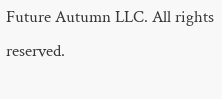Future Autumn LLC. All rights reserved.